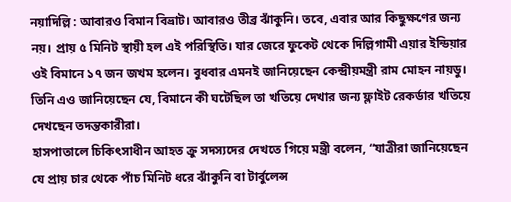নয়াদিল্লি : আবারও বিমান বিভ্রাট। আবারও তীব্র ঝাঁকুনি। তবে, এবার আর কিছুক্ষণের জন্য নয়। প্রায় ৫ মিনিট স্থায়ী হল এই পরিস্থিতি। যার জেরে ফুকেট থেকে দিল্লিগামী এয়ার ইন্ডিয়ার ওই বিমানে ১৭ জন জখম হলেন। বুধবার এমনই জানিয়েছেন কেন্দ্রীয়মন্ত্রী রাম মোহন নায়ডু। তিনি এও জানিয়েছেন যে, বিমানে কী ঘটেছিল তা খতিয়ে দেখার জন্য ফ্লাইট রেকর্ডার খতিয়ে দেখছেন তদন্তকারীরা।
হাসপাতালে চিকিৎসাধীন আহত ক্রু সদস্যদের দেখতে গিয়ে মন্ত্রী বলেন, “যাত্রীরা জানিয়েছেন যে প্রায় চার থেকে পাঁচ মিনিট ধরে ঝাঁকুনি বা টার্বুলেন্স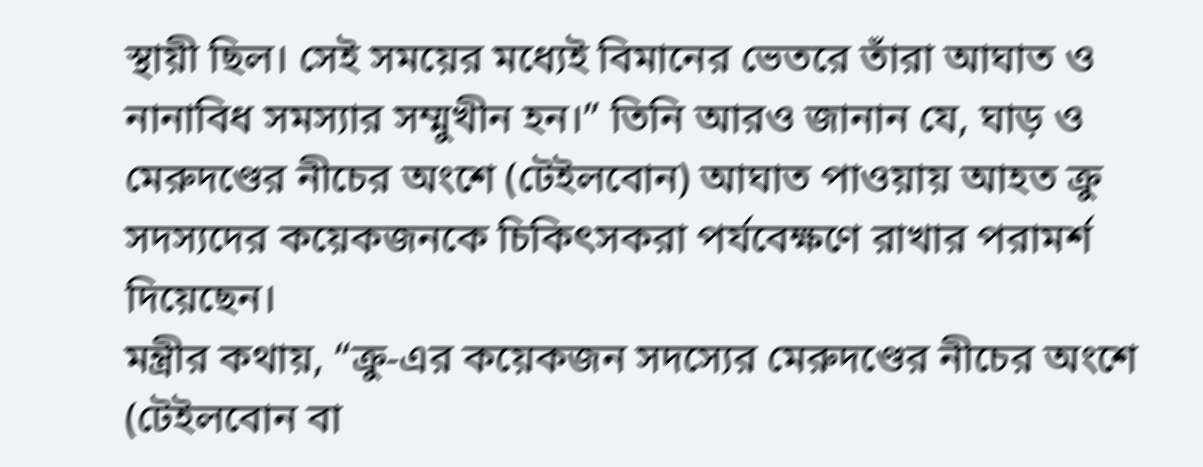স্থায়ী ছিল। সেই সময়ের মধ্যেই বিমানের ভেতরে তাঁরা আঘাত ও নানাবিধ সমস্যার সম্মুখীন হন।” তিনি আরও জানান যে, ঘাড় ও মেরুদণ্ডের নীচের অংশে (টেইলবোন) আঘাত পাওয়ায় আহত ক্রু সদস্যদের কয়েকজনকে চিকিৎসকরা পর্যবেক্ষণে রাখার পরামর্শ দিয়েছেন।
মন্ত্রীর কথায়, “ক্রু-এর কয়েকজন সদস্যের মেরুদণ্ডের নীচের অংশে (টেইলবোন বা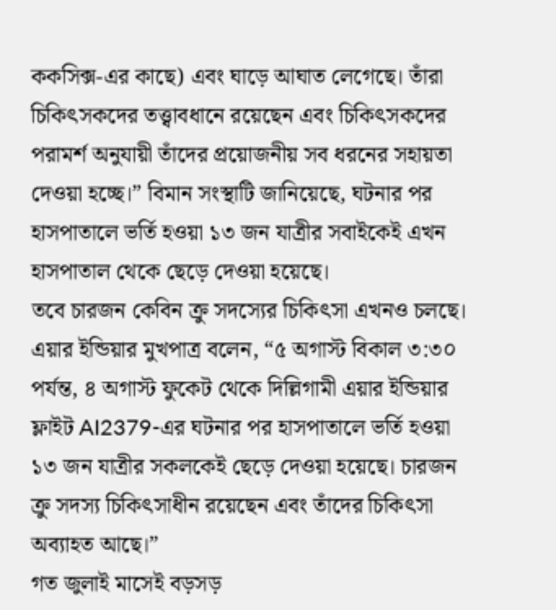ককসিক্স-এর কাছে) এবং ঘাড়ে আঘাত লেগেছে। তাঁরা চিকিৎসকদের তত্ত্বাবধানে রয়েছেন এবং চিকিৎসকদের পরামর্শ অনুযায়ী তাঁদের প্রয়োজনীয় সব ধরনের সহায়তা দেওয়া হচ্ছে।” বিমান সংস্থাটি জানিয়েছে, ঘটনার পর হাসপাতালে ভর্তি হওয়া ১৩ জন যাত্রীর সবাইকেই এখন হাসপাতাল থেকে ছেড়ে দেওয়া হয়েছে।
তবে চারজন কেবিন ক্রু সদস্যের চিকিৎসা এখনও চলছে। এয়ার ইন্ডিয়ার মুখপাত্র বলেন, “৫ অগাস্ট বিকাল ৩:৩০ পর্যন্ত, ৪ অগাস্ট ফুকেট থেকে দিল্লিগামী এয়ার ইন্ডিয়ার ফ্লাইট AI2379-এর ঘটনার পর হাসপাতালে ভর্তি হওয়া ১৩ জন যাত্রীর সকলকেই ছেড়ে দেওয়া হয়েছে। চারজন ক্রু সদস্য চিকিৎসাধীন রয়েছেন এবং তাঁদের চিকিৎসা অব্যাহত আছে।”
গত জুলাই মাসেই বড়সড়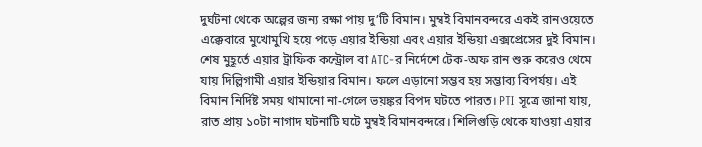দুর্ঘটনা থেকে অল্পের জন্য রক্ষা পায় দু’টি বিমান। মুম্বই বিমানবন্দরে একই রানওয়েতে এক্কেবারে মুখোমুখি হয়ে পড়ে এয়ার ইন্ডিয়া এবং এয়ার ইন্ডিয়া এক্সপ্রেসের দুই বিমান। শেষ মুহূর্তে এয়ার ট্রাফিক কন্ট্রোল বা ATC-র নির্দেশে টেক-অফ রান শুরু করেও থেমে যায় দিল্লিগামী এয়ার ইন্ডিয়ার বিমান। ফলে এড়ানো সম্ভব হয় সম্ভাব্য বিপর্যয়। এই বিমান নির্দিষ্ট সময় থামানো না-গেলে ভয়ঙ্কর বিপদ ঘটতে পারত। PTI সূত্রে জানা যায়, রাত প্রায় ১০টা নাগাদ ঘটনাটি ঘটে মুম্বই বিমানবন্দরে। শিলিগুড়ি থেকে যাওয়া এয়ার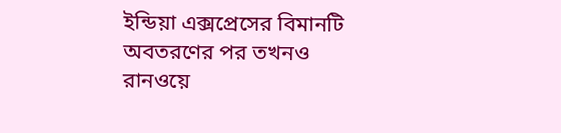ইন্ডিয়া এক্সপ্রেসের বিমানটি অবতরণের পর তখনও রানওয়ে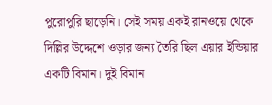পুরোপুরি ছাড়েনি। সেই সময় একই রানওয়ে থেকে দিল্লির উদ্দেশে ওড়ার জন্য তৈরি ছিল এয়ার ইন্ডিয়ার একটি বিমান। দুই বিমান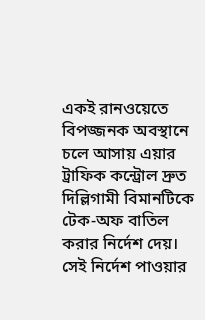একই রানওয়েতে বিপজ্জনক অবস্থানে চলে আসায় এয়ার ট্রাফিক কন্ট্রোল দ্রুত দিল্লিগামী বিমানটিকে টেক-অফ বাতিল করার নির্দেশ দেয়। সেই নির্দেশ পাওয়ার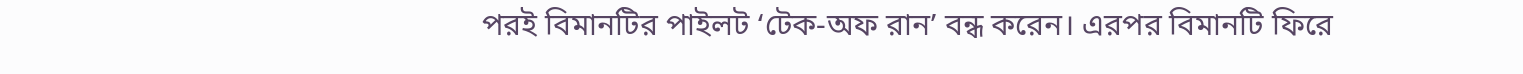পরই বিমানটির পাইলট ‘টেক-অফ রান’ বন্ধ করেন। এরপর বিমানটি ফিরে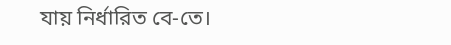যায় নির্ধারিত বে-তে।